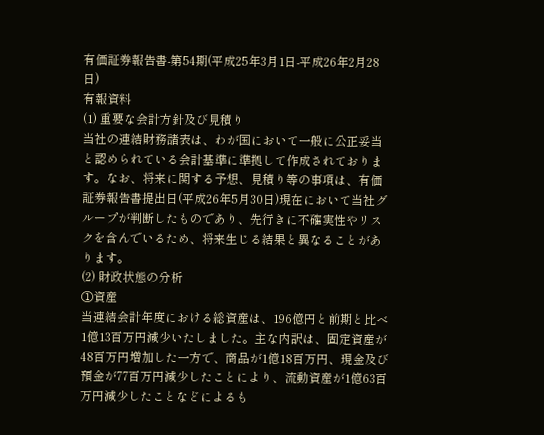有価証券報告書-第54期(平成25年3月1日-平成26年2月28日)
有報資料
(1) 重要な会計方針及び見積り
当社の連結財務諸表は、わが国において一般に公正妥当と認められている会計基準に準拠して作成されております。なお、将来に関する予想、見積り等の事項は、有価証券報告書提出日(平成26年5月30日)現在において当社グループが判断したものであり、先行きに不確実性やリスクを含んでいるため、将来生じる結果と異なることがあります。
(2) 財政状態の分析
①資産
当連結会計年度における総資産は、196億円と前期と比べ1億13百万円減少いたしました。主な内訳は、固定資産が48百万円増加した一方で、商品が1億18百万円、現金及び預金が77百万円減少したことにより、流動資産が1億63百万円減少したことなどによるも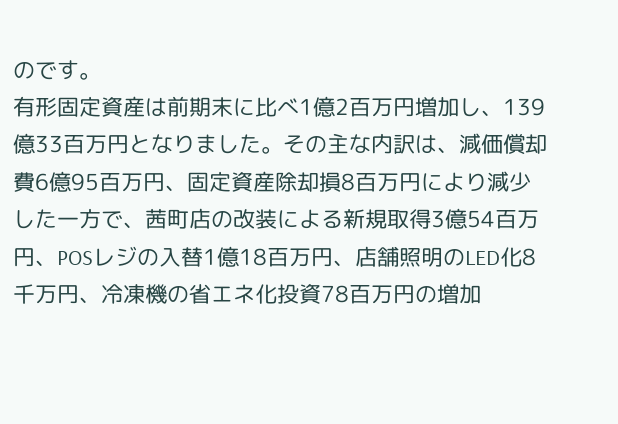のです。
有形固定資産は前期末に比べ1億2百万円増加し、139億33百万円となりました。その主な内訳は、減価償却費6億95百万円、固定資産除却損8百万円により減少した一方で、茜町店の改装による新規取得3億54百万円、POSレジの入替1億18百万円、店舗照明のLED化8千万円、冷凍機の省エネ化投資78百万円の増加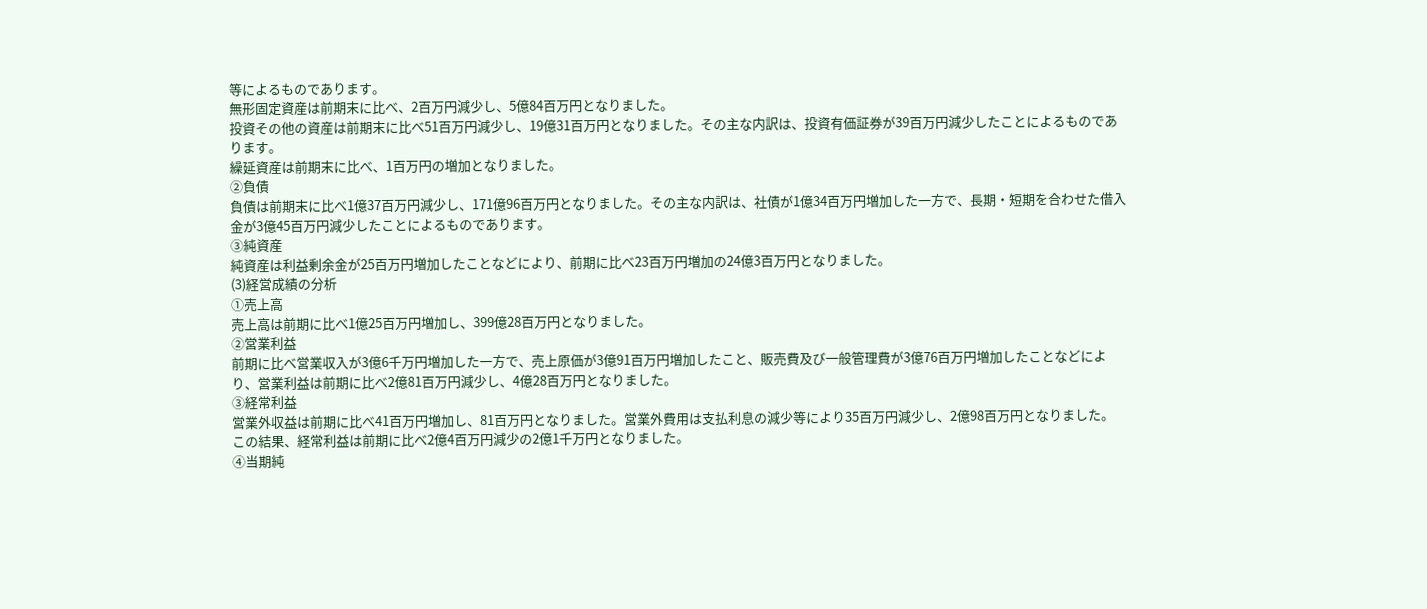等によるものであります。
無形固定資産は前期末に比べ、2百万円減少し、5億84百万円となりました。
投資その他の資産は前期末に比べ51百万円減少し、19億31百万円となりました。その主な内訳は、投資有価証券が39百万円減少したことによるものであります。
繰延資産は前期末に比べ、1百万円の増加となりました。
②負債
負債は前期末に比べ1億37百万円減少し、171億96百万円となりました。その主な内訳は、社債が1億34百万円増加した一方で、長期・短期を合わせた借入金が3億45百万円減少したことによるものであります。
③純資産
純資産は利益剰余金が25百万円増加したことなどにより、前期に比べ23百万円増加の24億3百万円となりました。
(3)経営成績の分析
①売上高
売上高は前期に比べ1億25百万円増加し、399億28百万円となりました。
②営業利益
前期に比べ営業収入が3億6千万円増加した一方で、売上原価が3億91百万円増加したこと、販売費及び一般管理費が3億76百万円増加したことなどにより、営業利益は前期に比べ2億81百万円減少し、4億28百万円となりました。
③経常利益
営業外収益は前期に比べ41百万円増加し、81百万円となりました。営業外費用は支払利息の減少等により35百万円減少し、2億98百万円となりました。
この結果、経常利益は前期に比べ2億4百万円減少の2億1千万円となりました。
④当期純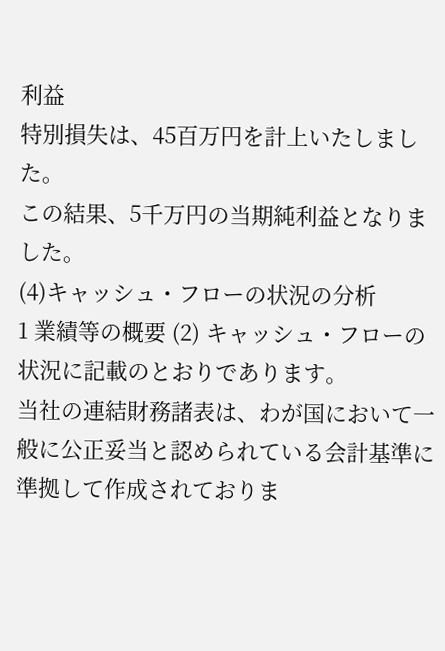利益
特別損失は、45百万円を計上いたしました。
この結果、5千万円の当期純利益となりました。
(4)キャッシュ・フローの状況の分析
1 業績等の概要 (2) キャッシュ・フローの状況に記載のとおりであります。
当社の連結財務諸表は、わが国において一般に公正妥当と認められている会計基準に準拠して作成されておりま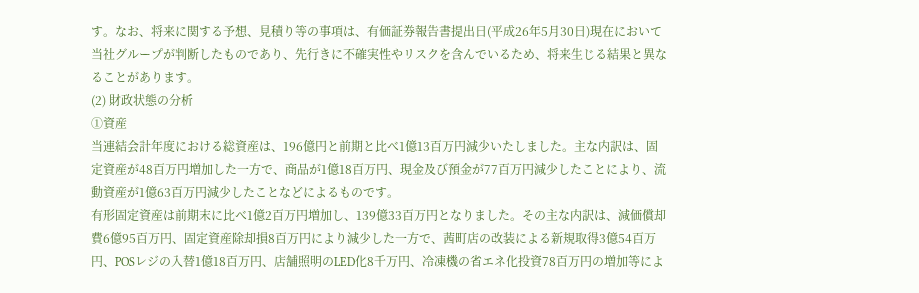す。なお、将来に関する予想、見積り等の事項は、有価証券報告書提出日(平成26年5月30日)現在において当社グループが判断したものであり、先行きに不確実性やリスクを含んでいるため、将来生じる結果と異なることがあります。
(2) 財政状態の分析
①資産
当連結会計年度における総資産は、196億円と前期と比べ1億13百万円減少いたしました。主な内訳は、固定資産が48百万円増加した一方で、商品が1億18百万円、現金及び預金が77百万円減少したことにより、流動資産が1億63百万円減少したことなどによるものです。
有形固定資産は前期末に比べ1億2百万円増加し、139億33百万円となりました。その主な内訳は、減価償却費6億95百万円、固定資産除却損8百万円により減少した一方で、茜町店の改装による新規取得3億54百万円、POSレジの入替1億18百万円、店舗照明のLED化8千万円、冷凍機の省エネ化投資78百万円の増加等によ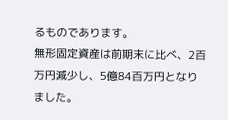るものであります。
無形固定資産は前期末に比べ、2百万円減少し、5億84百万円となりました。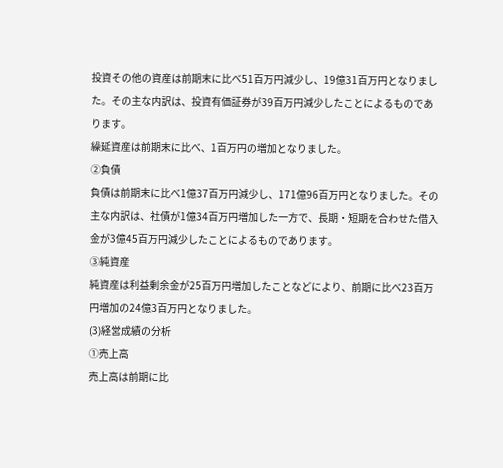投資その他の資産は前期末に比べ51百万円減少し、19億31百万円となりました。その主な内訳は、投資有価証券が39百万円減少したことによるものであります。
繰延資産は前期末に比べ、1百万円の増加となりました。
②負債
負債は前期末に比べ1億37百万円減少し、171億96百万円となりました。その主な内訳は、社債が1億34百万円増加した一方で、長期・短期を合わせた借入金が3億45百万円減少したことによるものであります。
③純資産
純資産は利益剰余金が25百万円増加したことなどにより、前期に比べ23百万円増加の24億3百万円となりました。
(3)経営成績の分析
①売上高
売上高は前期に比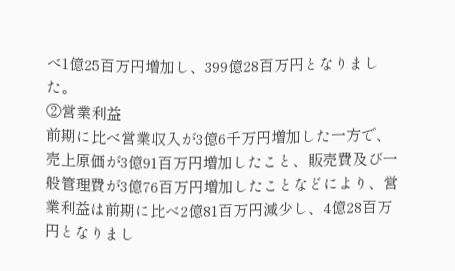べ1億25百万円増加し、399億28百万円となりました。
②営業利益
前期に比べ営業収入が3億6千万円増加した一方で、売上原価が3億91百万円増加したこと、販売費及び一般管理費が3億76百万円増加したことなどにより、営業利益は前期に比べ2億81百万円減少し、4億28百万円となりまし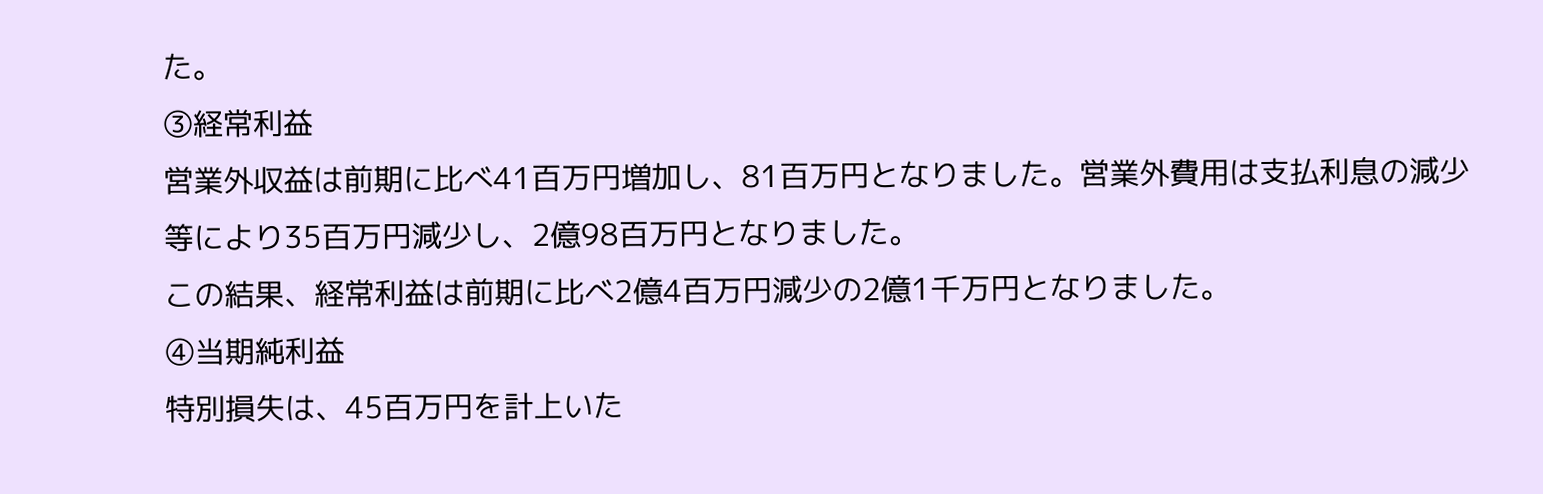た。
③経常利益
営業外収益は前期に比べ41百万円増加し、81百万円となりました。営業外費用は支払利息の減少等により35百万円減少し、2億98百万円となりました。
この結果、経常利益は前期に比べ2億4百万円減少の2億1千万円となりました。
④当期純利益
特別損失は、45百万円を計上いた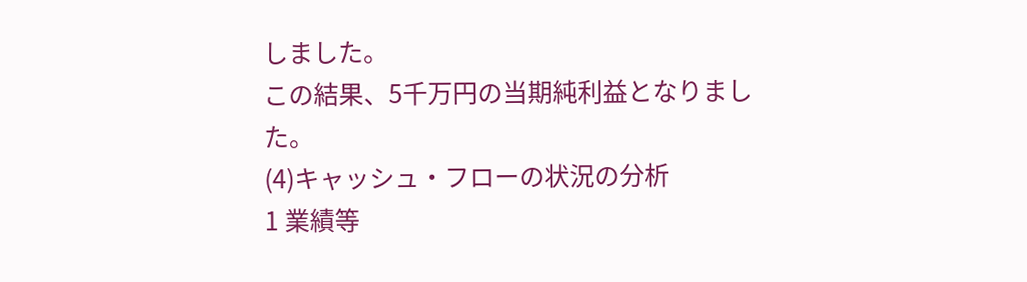しました。
この結果、5千万円の当期純利益となりました。
(4)キャッシュ・フローの状況の分析
1 業績等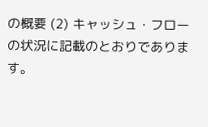の概要 (2) キャッシュ・フローの状況に記載のとおりであります。